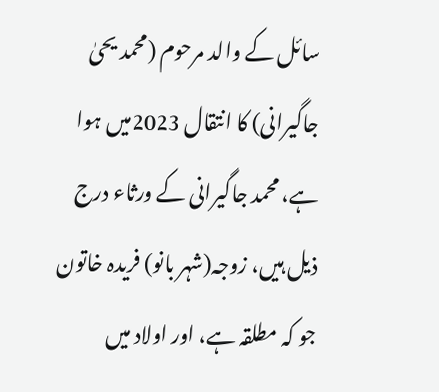سائل کے والد مرحوم (محمد یحیٰ جاگیرانی) کا انتقال 2023میں ہوا ہے، محمد جاگیرانی کے ورثاء درج ذیل ہیں، زوجہ(شہر بانو) فریدہ خاتون جو کہ مطلقہ ہے، اور اولاد میں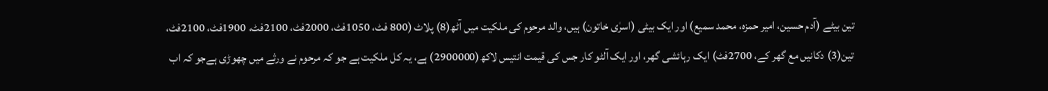تین بیٹے (آدم حسین، امیر حمزہ، محمد سمیع) اور ایک بیٹی (اسرٰی خاتون) ہیں، والد مرحوم کی ملکیت میں آٹھ(8) پلاٹ (800 فٹ، 1050فٹ، 2000فٹ، 2100فٹ، 1900فٹ، 2100فٹ، تین(3) دکانیں مع گھر کے، 2700فٹ) ایک رہائشی گھر، اور ایک آلٹو کار جس کی قیمت انتیس لاکھ(2900000) ہے، یہ کل ملکیت ہے جو کہ مرحوم نے ورثے میں چھوڑی ہےجو کہ اب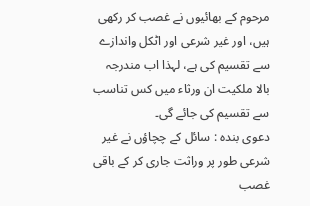مرحوم کے بھائیوں نے غصب کر رکھی ہیں، اور غیر شرعی اور اٹکل واندازے سے تقسیم کی ہے، لہذا اب مندرجہ بالا ملکیت ان ورثاء میں کس تناسب سے تقسیم کی جائے گی۔
دعوی بندہ : سائل کے چچاؤں نے غیر شرعی طور پر وراثت جاری کر کے باقی غصب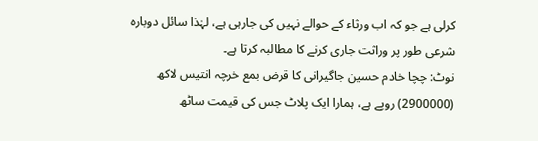کرلی ہے جو کہ اب ورثاء کے حوالے نہیں کی جارہی ہے، لہٰذا سائل دوبارہ شرعی طور پر وراثت جاری کرنے کا مطالبہ کرتا ہے۔
نوٹ: چچا خادم حسین جاگیرانی کا قرض بمع خرچہ انتیس لاکھ (2900000) روپے ہے، ہمارا ایک پلاٹ جس کی قیمت ساٹھ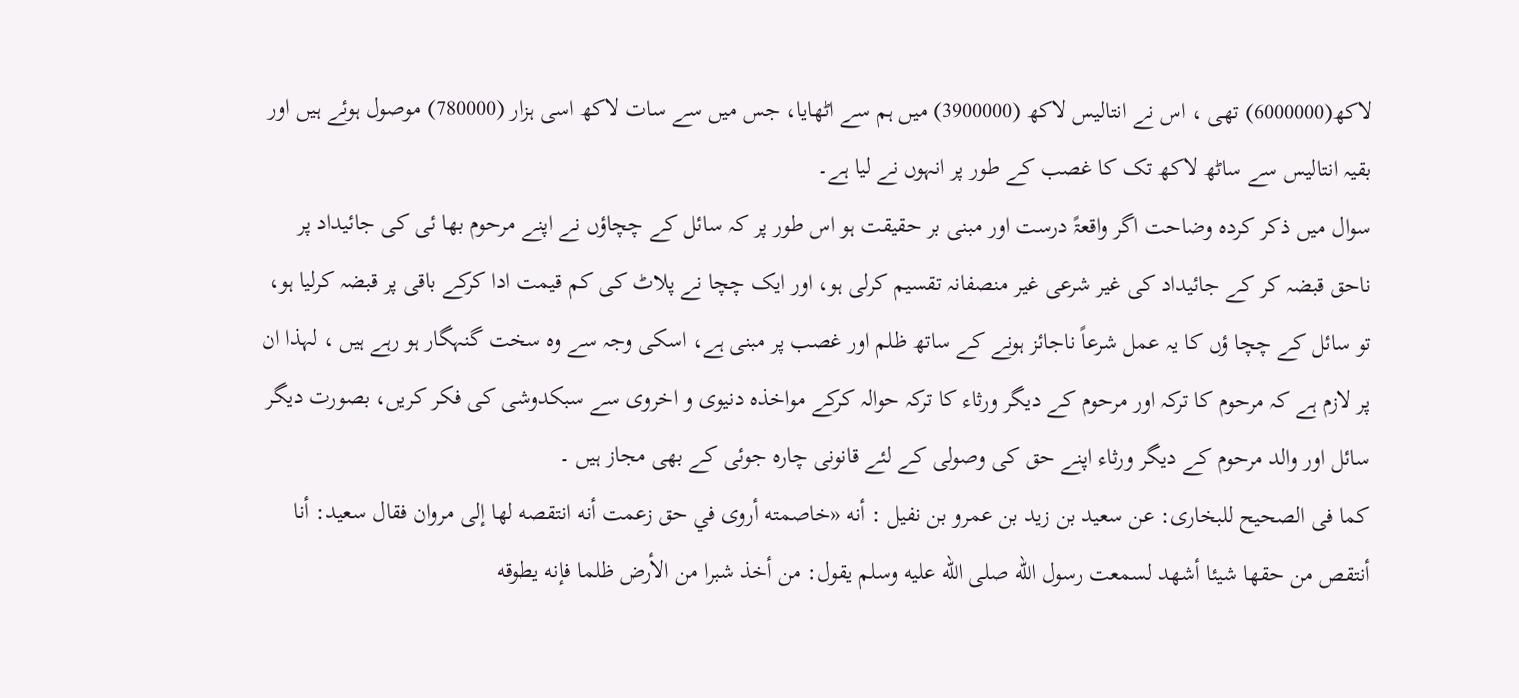لاکھ(6000000) تھی ، اس نے انتالیس لاکھ (3900000) میں ہم سے اٹھایا، جس میں سے سات لاکھ اسی ہزار (780000) موصول ہوئے ہیں اور بقیہ انتالیس سے ساٹھ لاکھ تک کا غصب کے طور پر انہوں نے لیا ہے۔
سوال میں ذکر کردہ وضاحت اگر واقعۃً درست اور مبنی بر حقیقت ہو اس طور پر کہ سائل کے چچاؤں نے اپنے مرحوم بھا ئی کی جائیداد پر ناحق قبضہ کر کے جائیداد کی غیر شرعی غیر منصفانہ تقسیم کرلی ہو، اور ایک چچا نے پلاٹ کی کم قیمت ادا کرکے باقی پر قبضہ کرلیا ہو، تو سائل کے چچا ؤں کا یہ عمل شرعاً ناجائز ہونے کے ساتھ ظلم اور غصب پر مبنی ہے، اسکی وجہ سے وہ سخت گنہگار ہو رہے ہیں ، لہذا ان پر لازم ہے کہ مرحوم کا ترکہ اور مرحوم کے دیگر ورثاء کا ترکہ حوالہ کرکے مواخذہ دنیوی و اخروی سے سبکدوشی کی فکر کریں، بصورت دیگر سائل اور والد مرحوم کے دیگر ورثاء اپنے حق کی وصولی کے لئے قانونی چارہ جوئی کے بھی مجاز ہیں ۔
کما فی الصحیح للبخاری: عن سعيد بن زيد بن عمرو بن نفيل : أنه «خاصمته أروى في حق زعمت أنه انتقصه لها إلى مروان فقال سعيد: أنا أنتقص من حقها شيئا أشهد لسمعت رسول الله صلى الله عليه وسلم يقول: من أخذ شبرا من الأرض ظلما فإنه يطوقه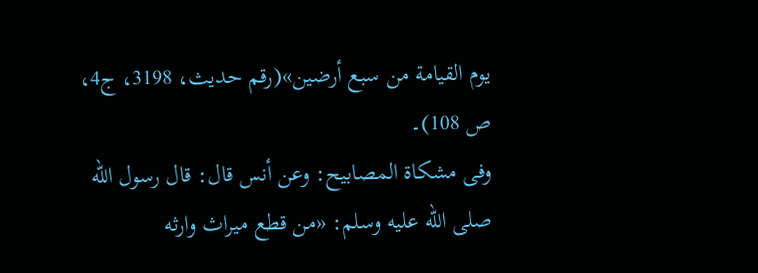يوم القيامة من سبع أرضين»(رقم حدیث، 3198، ج4، ص 108)۔
وفی مشکاۃ المصابیح: وعن أنس قال: قال رسول الله صلى الله عليه وسلم: «من قطع ميراث وارثه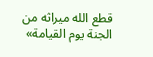قطع الله ميراثه من الجنة يوم القيامة»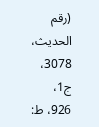(رقم الحدیث، 3078، ج1، 926، ط: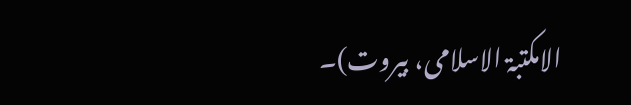الامکتبۃ الاسلامی، بیروت)۔